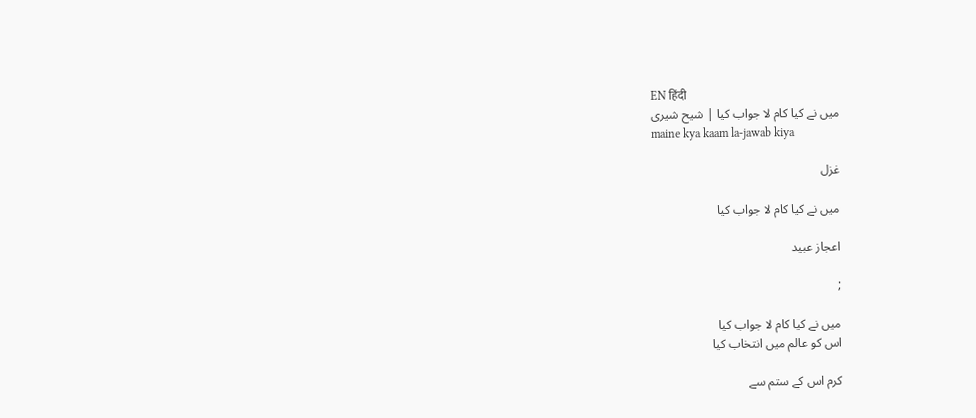EN हिंदी
میں نے کیا کام لا جواب کیا | شیح شیری
maine kya kaam la-jawab kiya

غزل

میں نے کیا کام لا جواب کیا

اعجاز عبید

;

میں نے کیا کام لا جواب کیا
اس کو عالم میں انتخاب کیا

کرم اس کے ستم سے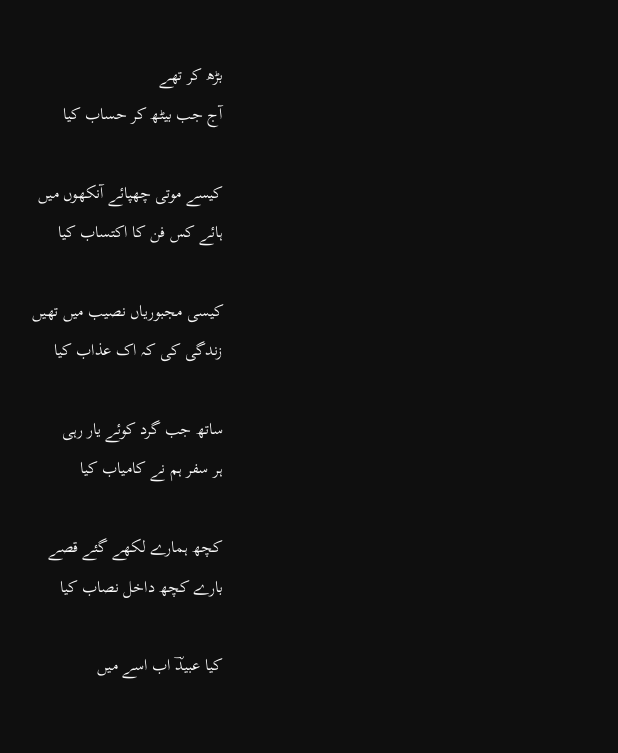بڑھ کر تھے
آج جب بیٹھ کر حساب کیا

کیسے موتی چھپائے آنکھوں میں
ہائے کس فن کا اکتساب کیا

کیسی مجبوریاں نصیب میں تھیں
زندگی کی کہ اک عذاب کیا

ساتھ جب گرد کوئے یار رہی
ہر سفر ہم نے کامیاب کیا

کچھ ہمارے لکھے گئے قصے
بارے کچھ داخل نصاب کیا

کیا عبیدؔ اب اسے میں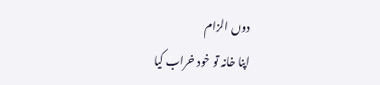دوں الزام
اپنا خانہ تو خود خراب کیا